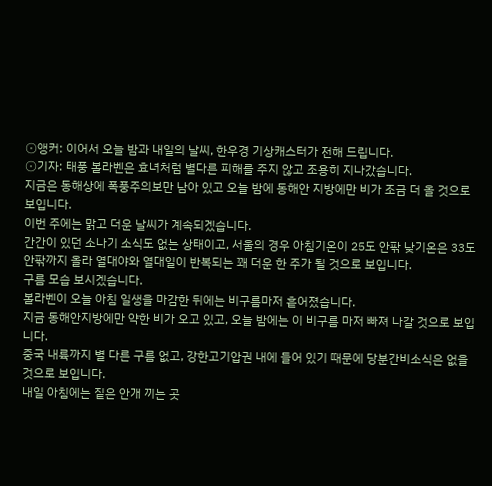⊙앵커: 이어서 오늘 밤과 내일의 날씨, 한우경 기상캐스터가 전해 드립니다.
⊙기자: 태풍 볼라벤은 효녀처럼 별다른 피해를 주지 않고 조용히 지나갔습니다.
지금은 동해상에 폭풍주의보만 남아 있고 오늘 밤에 동해안 지방에만 비가 조금 더 올 것으로 보입니다.
이번 주에는 맑고 더운 날씨가 계속되겠습니다.
간간이 있던 소나기 소식도 없는 상태이고, 서울의 경우 아침기온이 25도 안팎 낮기온은 33도 안팎까지 올라 열대야와 열대일이 반복되는 꽤 더운 한 주가 될 것으로 보입니다.
구름 모습 보시겠습니다.
볼라벤이 오늘 아침 일생을 마감한 뒤에는 비구름마저 흩어졌습니다.
지금 동해안지방에만 약한 비가 오고 있고, 오늘 밤에는 이 비구름 마저 빠져 나갈 것으로 보입니다.
중국 내륙까지 별 다른 구름 없고, 강한고기압권 내에 들어 있기 때문에 당분간비소식은 없을 것으로 보입니다.
내일 아침에는 짙은 안개 끼는 곳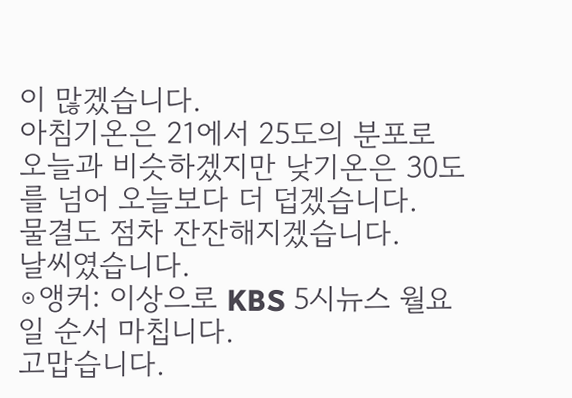이 많겠습니다.
아침기온은 21에서 25도의 분포로 오늘과 비슷하겠지만 낮기온은 30도를 넘어 오늘보다 더 덥겠습니다.
물결도 점차 잔잔해지겠습니다.
날씨였습니다.
⊙앵커: 이상으로 KBS 5시뉴스 월요일 순서 마칩니다.
고맙습니다.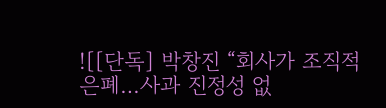![[단독] 박창진 “회사가 조직적 은폐…사과 진정성 없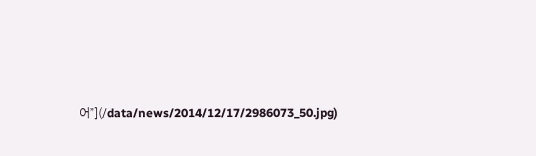어”](/data/news/2014/12/17/2986073_50.jpg)